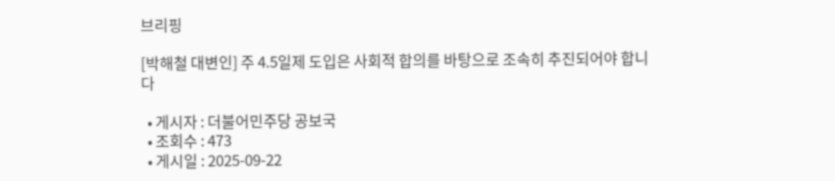브리핑

[박해철 대변인] 주 4.5일제 도입은 사회적 합의를 바탕으로 조속히 추진되어야 합니다

  • 게시자 : 더불어민주당 공보국
  • 조회수 : 473
  • 게시일 : 2025-09-22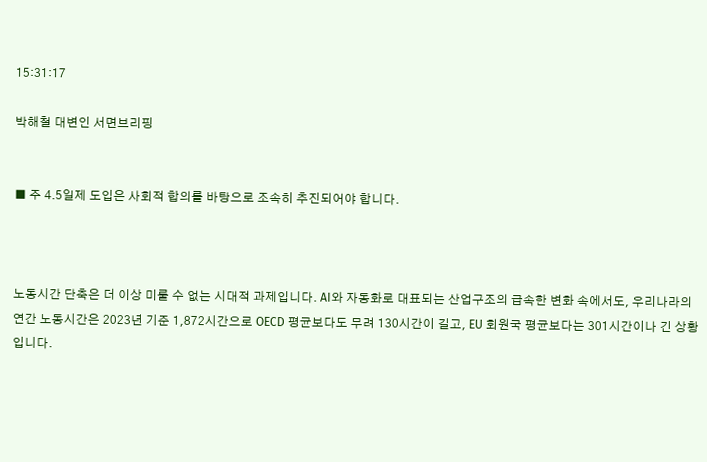15:31:17

박해철 대변인 서면브리핑


■ 주 4.5일제 도입은 사회적 합의를 바탕으로 조속히 추진되어야 합니다.



노동시간 단축은 더 이상 미룰 수 없는 시대적 과제입니다. AI와 자동화로 대표되는 산업구조의 급속한 변화 속에서도, 우리나라의 연간 노동시간은 2023년 기준 1,872시간으로 OECD 평균보다도 무려 130시간이 길고, EU 회원국 평균보다는 301시간이나 긴 상황입니다.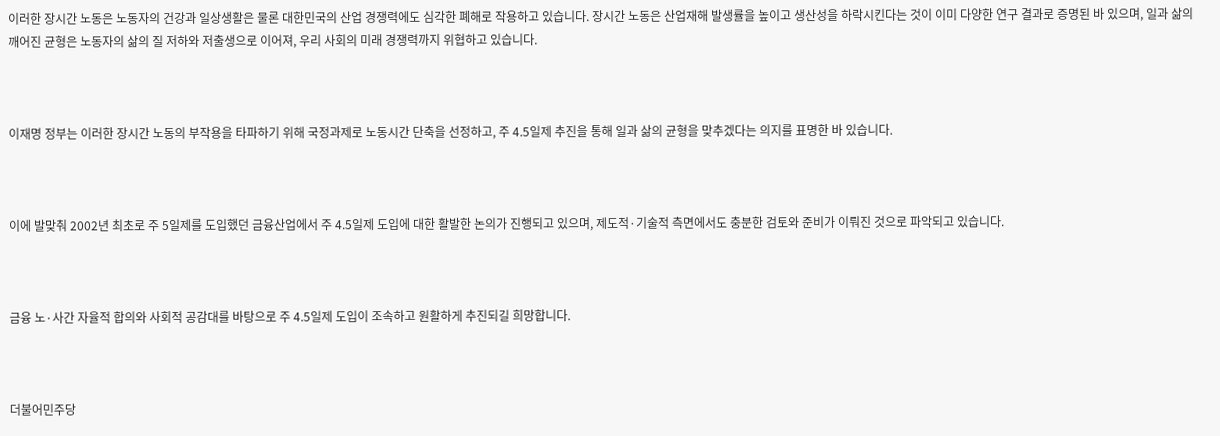이러한 장시간 노동은 노동자의 건강과 일상생활은 물론 대한민국의 산업 경쟁력에도 심각한 폐해로 작용하고 있습니다. 장시간 노동은 산업재해 발생률을 높이고 생산성을 하락시킨다는 것이 이미 다양한 연구 결과로 증명된 바 있으며, 일과 삶의 깨어진 균형은 노동자의 삶의 질 저하와 저출생으로 이어져, 우리 사회의 미래 경쟁력까지 위협하고 있습니다.



이재명 정부는 이러한 장시간 노동의 부작용을 타파하기 위해 국정과제로 노동시간 단축을 선정하고, 주 4.5일제 추진을 통해 일과 삶의 균형을 맞추겠다는 의지를 표명한 바 있습니다.



이에 발맞춰 2002년 최초로 주 5일제를 도입했던 금융산업에서 주 4.5일제 도입에 대한 활발한 논의가 진행되고 있으며, 제도적·기술적 측면에서도 충분한 검토와 준비가 이뤄진 것으로 파악되고 있습니다.



금융 노·사간 자율적 합의와 사회적 공감대를 바탕으로 주 4.5일제 도입이 조속하고 원활하게 추진되길 희망합니다.



더불어민주당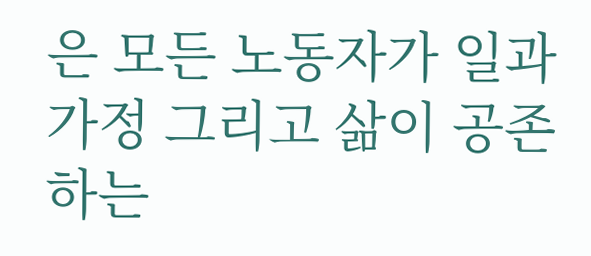은 모든 노동자가 일과 가정 그리고 삶이 공존하는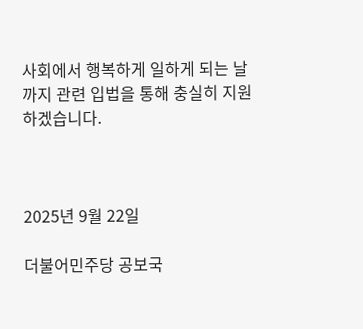사회에서 행복하게 일하게 되는 날까지 관련 입법을 통해 충실히 지원하겠습니다.



2025년 9월 22일

더불어민주당 공보국